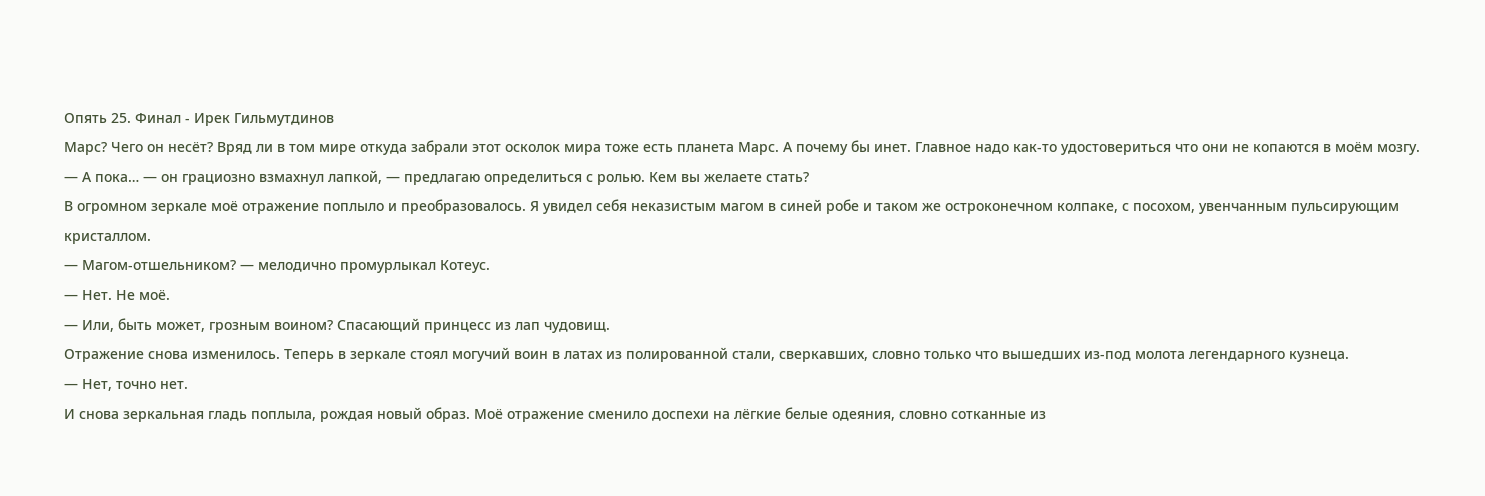Опять 25. Финал - Ирек Гильмутдинов
Марс? Чего он несёт? Вряд ли в том мире откуда забрали этот осколок мира тоже есть планета Марс. А почему бы инет. Главное надо как-то удостовериться что они не копаются в моём мозгу.
— А пока… — он грациозно взмахнул лапкой, — предлагаю определиться с ролью. Кем вы желаете стать?
В огромном зеркале моё отражение поплыло и преобразовалось. Я увидел себя неказистым магом в синей робе и таком же остроконечном колпаке, с посохом, увенчанным пульсирующим кристаллом.
— Магом-отшельником? — мелодично промурлыкал Котеус.
— Нет. Не моё.
— Или, быть может, грозным воином? Спасающий принцесс из лап чудовищ.
Отражение снова изменилось. Теперь в зеркале стоял могучий воин в латах из полированной стали, сверкавших, словно только что вышедших из-под молота легендарного кузнеца.
— Нет, точно нет.
И снова зеркальная гладь поплыла, рождая новый образ. Моё отражение сменило доспехи на лёгкие белые одеяния, словно сотканные из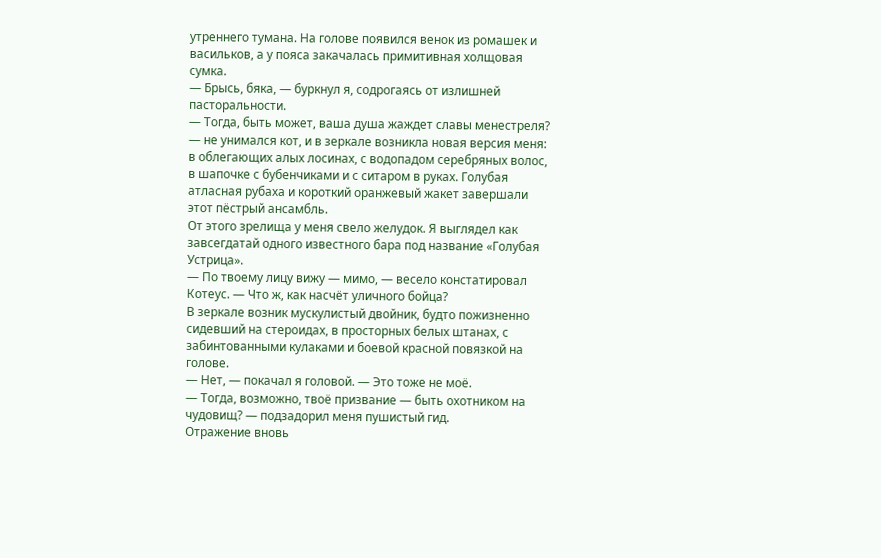утреннего тумана. На голове появился венок из ромашек и васильков, а у пояса закачалась примитивная холщовая сумка.
— Брысь, бяка, — буркнул я, содрогаясь от излишней пасторальности.
— Тогда, быть может, ваша душа жаждет славы менестреля? — не унимался кот, и в зеркале возникла новая версия меня: в облегающих алых лосинах, с водопадом серебряных волос, в шапочке с бубенчиками и с ситаром в руках. Голубая атласная рубаха и короткий оранжевый жакет завершали этот пёстрый ансамбль.
От этого зрелища у меня свело желудок. Я выглядел как завсегдатай одного известного бара под название «Голубая Устрица».
— По твоему лицу вижу — мимо, — весело констатировал Котеус. — Что ж, как насчёт уличного бойца?
В зеркале возник мускулистый двойник, будто пожизненно сидевший на стероидах, в просторных белых штанах, с забинтованными кулаками и боевой красной повязкой на голове.
— Нет, — покачал я головой. — Это тоже не моё.
— Тогда, возможно, твоё призвание — быть охотником на чудовищ? — подзадорил меня пушистый гид.
Отражение вновь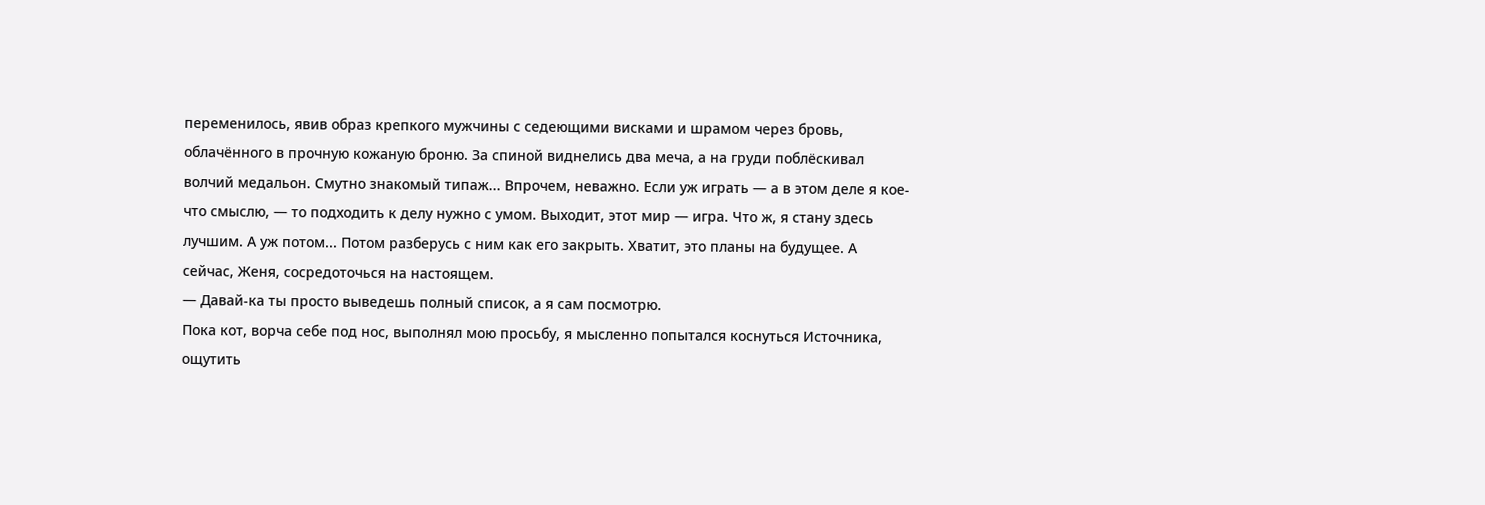переменилось, явив образ крепкого мужчины с седеющими висками и шрамом через бровь, облачённого в прочную кожаную броню. За спиной виднелись два меча, а на груди поблёскивал волчий медальон. Смутно знакомый типаж... Впрочем, неважно. Если уж играть — а в этом деле я кое-что смыслю, — то подходить к делу нужно с умом. Выходит, этот мир — игра. Что ж, я стану здесь лучшим. А уж потом... Потом разберусь с ним как его закрыть. Хватит, это планы на будущее. А сейчас, Женя, сосредоточься на настоящем.
— Давай-ка ты просто выведешь полный список, а я сам посмотрю.
Пока кот, ворча себе под нос, выполнял мою просьбу, я мысленно попытался коснуться Источника, ощутить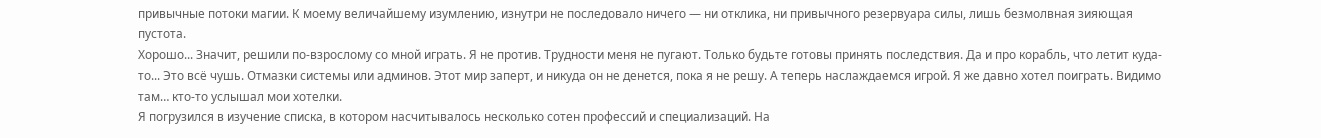привычные потоки магии. К моему величайшему изумлению, изнутри не последовало ничего — ни отклика, ни привычного резервуара силы, лишь безмолвная зияющая пустота.
Хорошо... Значит, решили по-взрослому со мной играть. Я не против. Трудности меня не пугают. Только будьте готовы принять последствия. Да и про корабль, что летит куда-то... Это всё чушь. Отмазки системы или админов. Этот мир заперт, и никуда он не денется, пока я не решу. А теперь наслаждаемся игрой. Я же давно хотел поиграть. Видимо там… кто-то услышал мои хотелки.
Я погрузился в изучение списка, в котором насчитывалось несколько сотен профессий и специализаций. На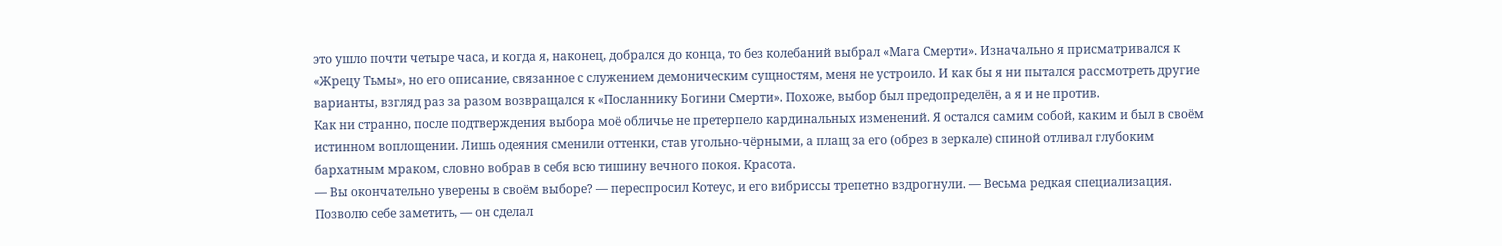это ушло почти четыре часа, и когда я, наконец, добрался до конца, то без колебаний выбрал «Мага Смерти». Изначально я присматривался к «Жрецу Тьмы», но его описание, связанное с служением демоническим сущностям, меня не устроило. И как бы я ни пытался рассмотреть другие варианты, взгляд раз за разом возвращался к «Посланнику Богини Смерти». Похоже, выбор был предопределён, а я и не против.
Как ни странно, после подтверждения выбора моё обличье не претерпело кардинальных изменений. Я остался самим собой, каким и был в своём истинном воплощении. Лишь одеяния сменили оттенки, став угольно-чёрными, а плащ за его (обрез в зеркале) спиной отливал глубоким бархатным мраком, словно вобрав в себя всю тишину вечного покоя. Красота.
— Вы окончательно уверены в своём выборе? — переспросил Котеус, и его вибриссы трепетно вздрогнули. — Весьма редкая специализация. Позволю себе заметить, — он сделал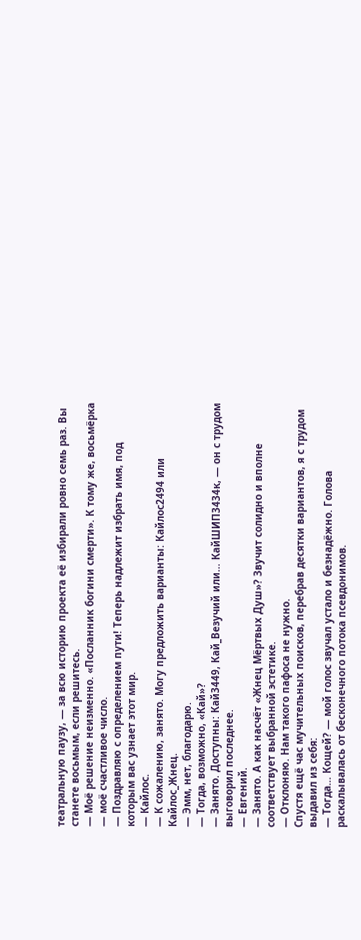театральную паузу, — за всю историю проекта её избирали ровно семь раз. Вы станете восьмым, если решитесь.
— Моё решение неизменно. «Посланник богини смерти». К тому же, восьмёрка — моё счастливое число.
— Поздравляю с определением пути! Теперь надлежит избрать имя, под которым вас узнает этот мир.
— Кайлос.
— К сожалению, занято. Могу предложить варианты: Кайлос2494 или Кайлос_Жнец.
— Эмм, нет, благодарю.
— Тогда, возможно, «Кай»?
— Занято. Доступны: Кай3449, Кай_Везучий или… КайШИП3434к, — он с трудом выговорил последнее.
— Евгений.
— Занято. А как насчёт «Жнец Мёртвых Душ»? Звучит солидно и вполне соответствует выбранной эстетике.
— Отклоняю. Нам такого пафоса не нужно.
Спустя ещё час мучительных поисков, перебрав десятки вариантов, я с трудом выдавил из себя:
— Тогда… Кощей? — мой голос звучал устало и безнадёжно. Голова раскалывалась от бесконечного потока псевдонимов.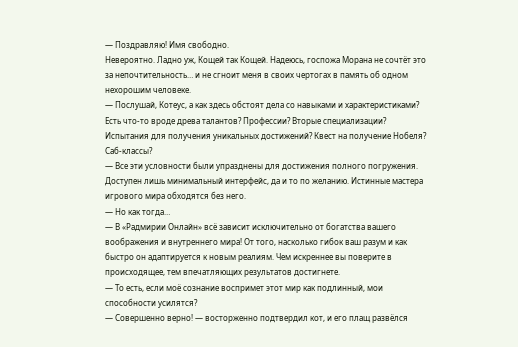— Поздравляю! Имя свободно.
Невероятно. Ладно уж, Кощей так Кощей. Надеюсь, госпожа Морана не сочтёт это за непочтительность… и не сгноит меня в своих чертогах в память об одном нехорошим человеке.
— Послушай, Котеус, а как здесь обстоят дела со навыками и характеристиками? Есть что-то вроде древа талантов? Профессии? Вторые специализации? Испытания для получения уникальных достижений? Квест на получение Нобеля? Саб-классы?
— Все эти условности были упразднены для достижения полного погружения. Доступен лишь минимальный интерфейс, да и то по желанию. Истинные мастера игрового мира обходятся без него.
— Но как тогда…
— В «Радмирии Онлайн» всё зависит исключительно от богатства вашего воображения и внутреннего мира! От того, насколько гибок ваш разум и как быстро он адаптируется к новым реалиям. Чем искреннее вы поверите в происходящее, тем впечатляющих результатов достигнете.
— То есть, если моё сознание воспримет этот мир как подлинный, мои способности усилятся?
— Совершенно верно! — восторженно подтвердил кот, и его плащ развёлся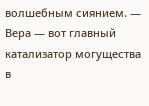волшебным сиянием. — Вера — вот главный катализатор могущества в